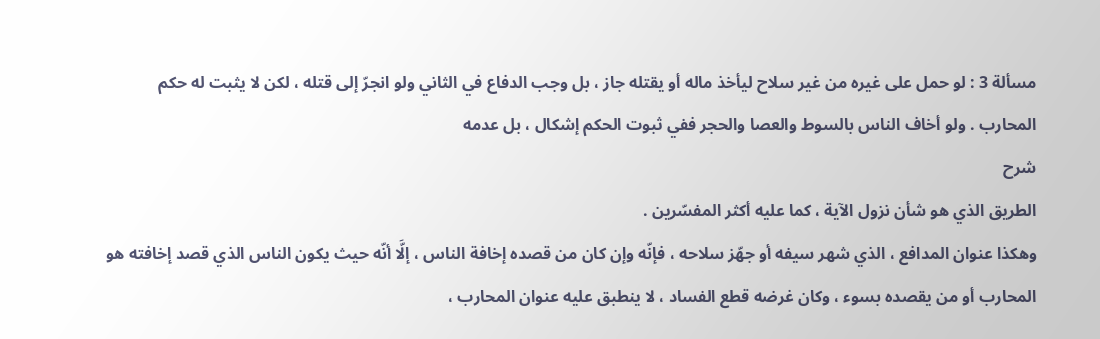مسألة 3 : لو حمل على غيره من غير سلاح ليأخذ ماله أو يقتله جاز ، بل وجب الدفاع في الثاني ولو انجرّ إلى قتله ، لكن لا يثبت له حكم المحارب . ولو أخاف الناس بالسوط والعصا والحجر ففي ثبوت الحكم إشكال ، بل عدمه
شرح
الطريق الذي هو شأن نزول الآية ، كما عليه أكثر المفسّرين .
وهكذا عنوان المدافع ، الذي شهر سيفه أو جهّز سلاحه ، فإنّه وإن كان من قصده إخافة الناس ، إلَّا أنّه حيث يكون الناس الذي قصد إخافته هو المحارب أو من يقصده بسوء ، وكان غرضه قطع الفساد ، لا ينطبق عليه عنوان المحارب ،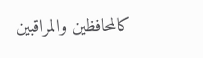كالمحافظين والمراقبين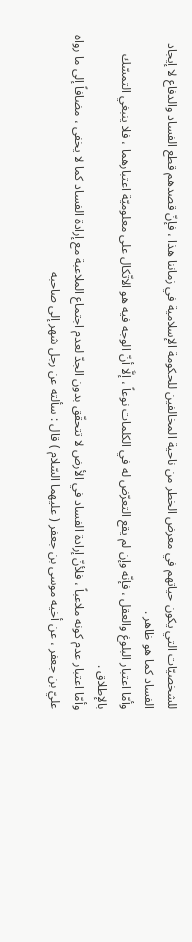للشخصيّات التي يكون حياتهم في معرض الخطر من ناحية المخالفين للحكومة الإسلامية في زماننا هذا ، فإنّ قصدهم قطع الفساد والدفاع لا إيجاد الفساد كما هو ظاهر .
وأمّا اعتبار البلوغ والعقل ، فإنّه وإن لم يقع التعرّض له في الكلمات نوعاً ، إلَّا أنّ الوجه فيه هو الاتّكال على معلوميّة اعتبارهما ، فلا ينبغي التمسّك بالإطلاق .
وأمّا اعتبار عدم كونه ملاعباً ، فلأنّ إرادة الفساد في الأرض لا تتحقّق بدون الجدّ لعدم اجتماع الملاعبة مع إرادة الفساد كما لا يخفى ، مضافاً إلى ما رواه عليّ بن جعفر ، عن أخيه موسى بن جعفر ( عليهما السّلام ) قال : سألته عن رجل شهر إلى صاحبه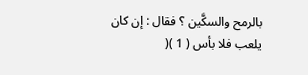بالرمح والسكَّين ؟ فقال : إن كان يلعب فلا بأس ( 1 )(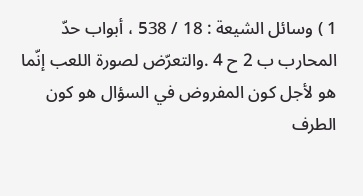1 ) وسائل الشيعة : 18 / 538 ، أبواب حدّ المحارب ب 2 ح 4 .والتعرّض لصورة اللعب إنّما هو لأجل كون المفروض في السؤال هو كون الطرف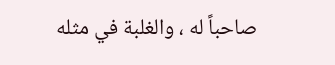صاحباً له ، والغلبة في مثله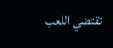تقتضي اللعب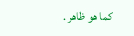كما هو ظاهر .